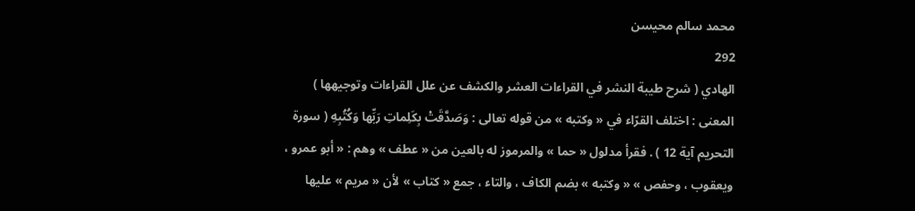محمد سالم محيسن
292
الهادي ( شرح طيبة النشر في القراءات العشر والكشف عن علل القراءات وتوجيهها )
المعنى : اختلف القرّاء في « وكتبه » من قوله تعالى : وَصَدَّقَتْ بِكَلِماتِ رَبِّها وَكُتُبِهِ ( سورة التحريم آية 12 ) . فقرأ مدلول « حما » والمرموز له بالعين من « عطف » وهم : « أبو عمرو ، ويعقوب ، وحفص » « وكتبه » بضم الكاف ، والتاء ، جمع « كتاب » لأن « مريم » عليها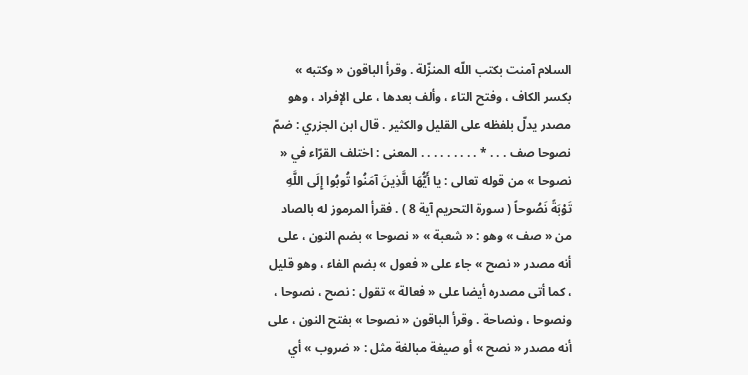السلام آمنت بكتب اللّه المنزّلة . وقرأ الباقون « وكتبه » بكسر الكاف ، وفتح التاء ، وألف بعدها ، على الإفراد ، وهو مصدر يدلّ بلفظه على القليل والكثير . قال ابن الجزري : ضمّ نصوحا صف . . . * . . . . . . . . . المعنى : اختلف القرّاء في « نصوحا » من قوله تعالى : يا أَيُّهَا الَّذِينَ آمَنُوا تُوبُوا إِلَى اللَّهِ تَوْبَةً نَصُوحاً ( سورة التحريم آية 8 ) . فقرأ المرموز له بالصاد من « صف » وهو : « شعبة » « نصوحا » بضم النون ، على أنه مصدر « نصح » جاء على « فعول » بضم الفاء ، وهو قليل ، كما أتى مصدره أيضا على « فعالة » تقول : نصح ، نصوحا ، ونصوحا ، ونصاحة . وقرأ الباقون « نصوحا » بفتح النون ، على أنه مصدر « نصح » أو صيغة مبالغة مثل : « ضروب » أي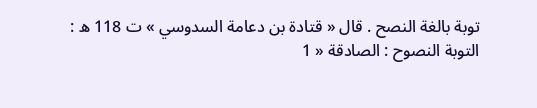توبة بالغة النصح . قال « قتادة بن دعامة السدوسي » ت 118 ه : التوبة النصوح : الصادقة « 1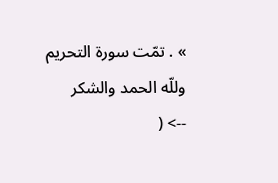» . تمّت سورة التحريم وللّه الحمد والشكر
--> (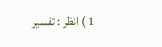1 ) انظر : تفسير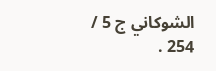الشوكاني ج 5 / 254 .